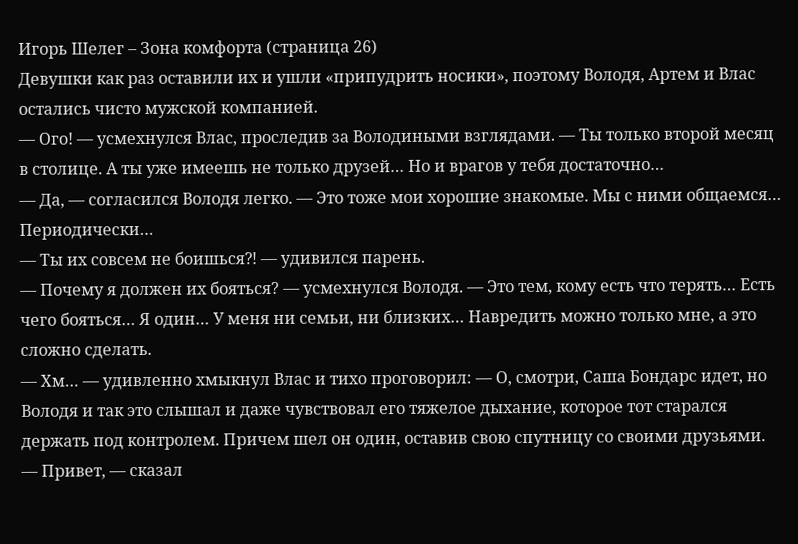Игорь Шелег – Зона комфорта (страница 26)
Девушки как раз оставили их и ушли «припудрить носики», поэтому Володя, Артем и Влас остались чисто мужской компанией.
— Ого! — усмехнулся Влас, проследив за Володиными взглядами. — Ты только второй месяц в столице. А ты уже имеешь не только друзей… Но и врагов у тебя достаточно…
— Да, — согласился Володя легко. — Это тоже мои хорошие знакомые. Мы с ними общаемся… Периодически…
— Ты их совсем не боишься⁈ — удивился парень.
— Почему я должен их бояться? — усмехнулся Володя. — Это тем, кому есть что терять… Есть чего бояться… Я один… У меня ни семьи, ни близких… Навредить можно только мне, а это сложно сделать.
— Хм… — удивленно хмыкнул Влас и тихо проговорил: — О, смотри, Саша Бондарс идет, но Володя и так это слышал и даже чувствовал его тяжелое дыхание, которое тот старался держать под контролем. Причем шел он один, оставив свою спутницу со своими друзьями.
— Привет, — сказал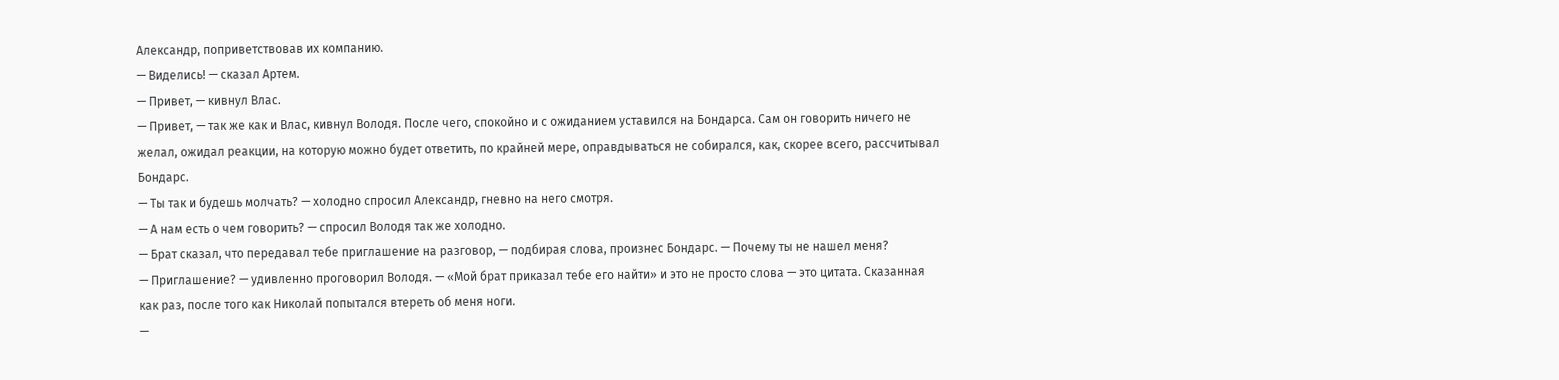Александр, поприветствовав их компанию.
— Виделись! — сказал Артем.
— Привет, — кивнул Влас.
— Привет, — так же как и Влас, кивнул Володя. После чего, спокойно и с ожиданием уставился на Бондарса. Сам он говорить ничего не желал, ожидал реакции, на которую можно будет ответить, по крайней мере, оправдываться не собирался, как, скорее всего, рассчитывал Бондарс.
— Ты так и будешь молчать? — холодно спросил Александр, гневно на него смотря.
— А нам есть о чем говорить? — спросил Володя так же холодно.
— Брат сказал, что передавал тебе приглашение на разговор, — подбирая слова, произнес Бондарс. — Почему ты не нашел меня?
— Приглашение? — удивленно проговорил Володя. — «Мой брат приказал тебе его найти» и это не просто слова — это цитата. Сказанная как раз, после того как Николай попытался втереть об меня ноги.
—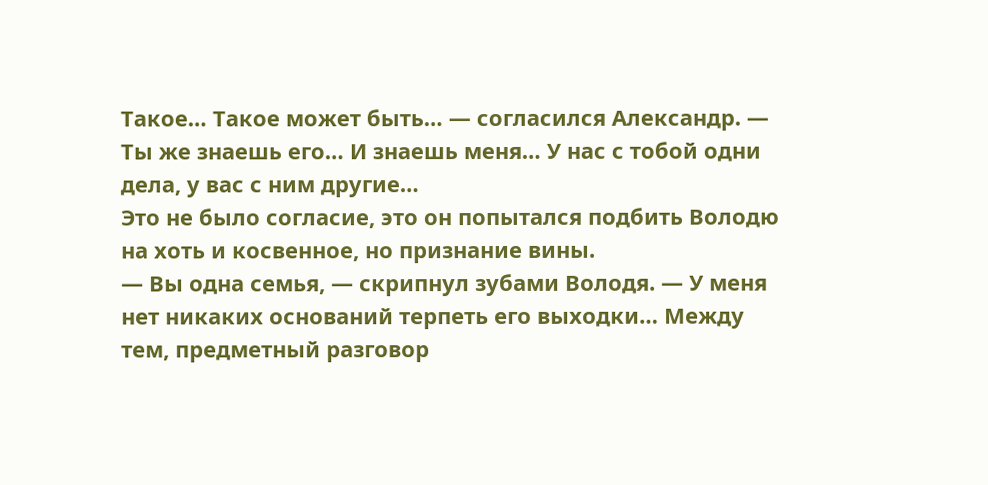Такое… Такое может быть… — согласился Александр. — Ты же знаешь его… И знаешь меня… У нас с тобой одни дела, у вас с ним другие…
Это не было согласие, это он попытался подбить Володю на хоть и косвенное, но признание вины.
— Вы одна семья, — скрипнул зубами Володя. — У меня нет никаких оснований терпеть его выходки… Между тем, предметный разговор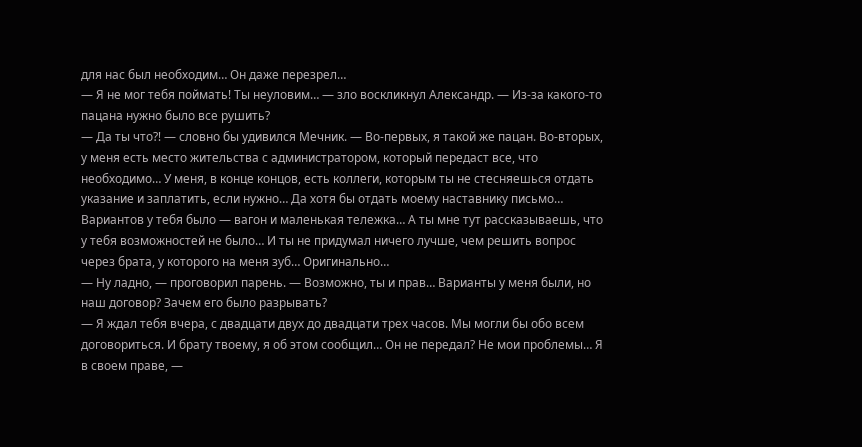для нас был необходим… Он даже перезрел…
— Я не мог тебя поймать! Ты неуловим… — зло воскликнул Александр. — Из-за какого-то пацана нужно было все рушить?
— Да ты что⁈ — словно бы удивился Мечник. — Во-первых, я такой же пацан. Во-вторых, у меня есть место жительства с администратором, который передаст все, что необходимо… У меня, в конце концов, есть коллеги, которым ты не стесняешься отдать указание и заплатить, если нужно… Да хотя бы отдать моему наставнику письмо…
Вариантов у тебя было — вагон и маленькая тележка… А ты мне тут рассказываешь, что у тебя возможностей не было… И ты не придумал ничего лучше, чем решить вопрос через брата, у которого на меня зуб… Оригинально…
— Ну ладно, — проговорил парень. — Возможно, ты и прав… Варианты у меня были, но наш договор? Зачем его было разрывать?
— Я ждал тебя вчера, с двадцати двух до двадцати трех часов. Мы могли бы обо всем договориться. И брату твоему, я об этом сообщил… Он не передал? Не мои проблемы… Я в своем праве, —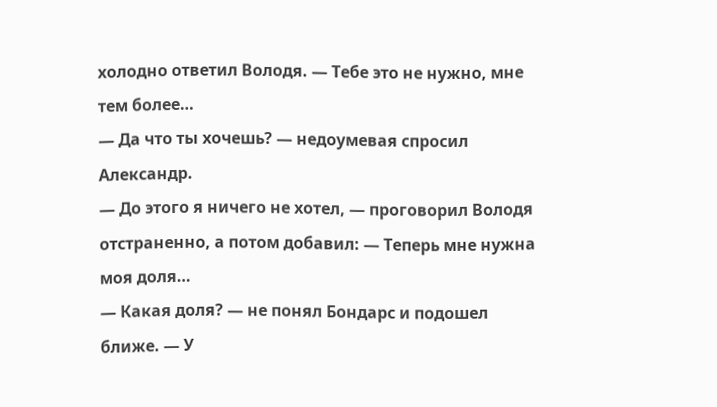холодно ответил Володя. — Тебе это не нужно, мне тем более…
— Да что ты хочешь? — недоумевая спросил Александр.
— До этого я ничего не хотел, — проговорил Володя отстраненно, а потом добавил: — Теперь мне нужна моя доля…
— Какая доля? — не понял Бондарс и подошел ближе. — У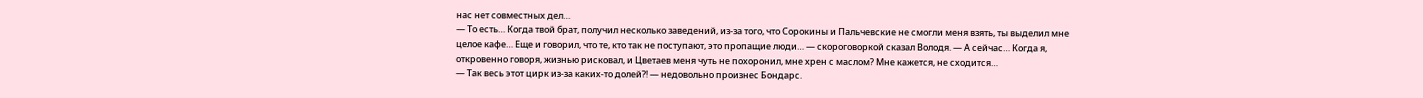нас нет совместных дел…
— То есть… Когда твой брат, получил несколько заведений, из-за того, что Сорокины и Пальчевские не смогли меня взять, ты выделил мне целое кафе… Еще и говорил, что те, кто так не поступают, это пропащие люди… — скороговоркой сказал Володя. — А сейчас… Когда я, откровенно говоря, жизнью рисковал, и Цветаев меня чуть не похоронил, мне хрен с маслом? Мне кажется, не сходится…
— Так весь этот цирк из-за каких-то долей⁈ — недовольно произнес Бондарс.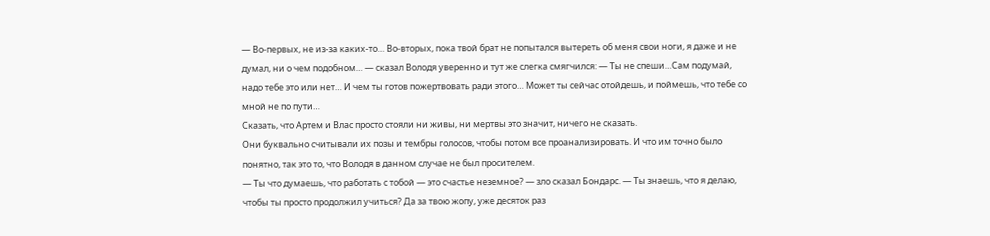— Во-первых, не из-за каких-то… Во-вторых, пока твой брат не попытался вытереть об меня свои ноги, я даже и не думал, ни о чем подобном… — сказал Володя уверенно и тут же слегка смягчился: — Ты не спеши…Сам подумай, надо тебе это или нет… И чем ты готов пожертвовать ради этого… Может ты сейчас отойдешь, и поймешь, что тебе со мной не по пути…
Сказать, что Артем и Влас просто стояли ни живы, ни мертвы это значит, ничего не сказать.
Они буквально считывали их позы и тембры голосов, чтобы потом все проанализировать. И что им точно было понятно, так это то, что Володя в данном случае не был просителем.
— Ты что думаешь, что работать с тобой — это счастье неземное? — зло сказал Бондарс. — Ты знаешь, что я делаю, чтобы ты просто продолжил учиться? Да за твою жопу, уже десяток раз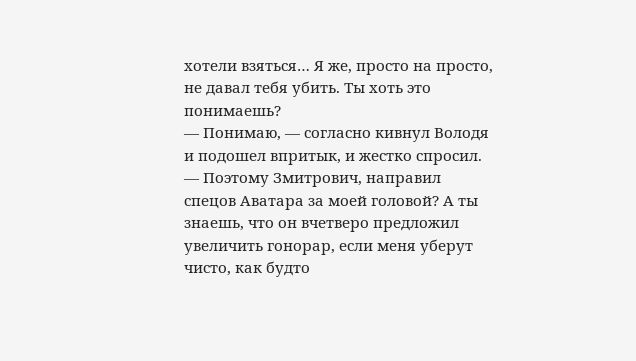хотели взяться… Я же, просто на просто, не давал тебя убить. Ты хоть это понимаешь?
— Понимаю, — согласно кивнул Володя и подошел впритык, и жестко спросил. — Поэтому Змитрович, направил спецов Аватара за моей головой? А ты знаешь, что он вчетверо предложил увеличить гонорар, если меня уберут чисто, как будто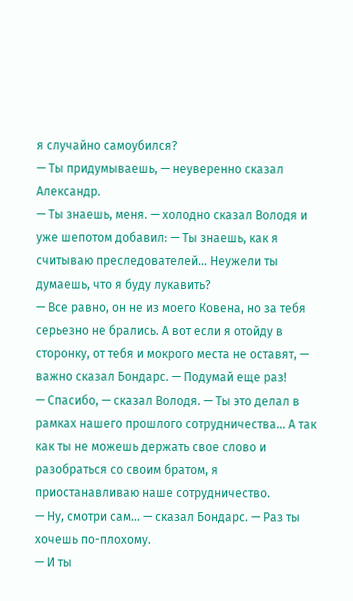я случайно самоубился?
— Ты придумываешь, — неуверенно сказал Александр.
— Ты знаешь, меня. — холодно сказал Володя и уже шепотом добавил: — Ты знаешь, как я считываю преследователей… Неужели ты думаешь, что я буду лукавить?
— Все равно, он не из моего Ковена, но за тебя серьезно не брались. А вот если я отойду в сторонку, от тебя и мокрого места не оставят, — важно сказал Бондарс. — Подумай еще раз!
— Спасибо, — сказал Володя. — Ты это делал в рамках нашего прошлого сотрудничества… А так как ты не можешь держать свое слово и разобраться со своим братом, я приостанавливаю наше сотрудничество.
— Ну, смотри сам… — сказал Бондарс. — Раз ты хочешь по-плохому.
— И ты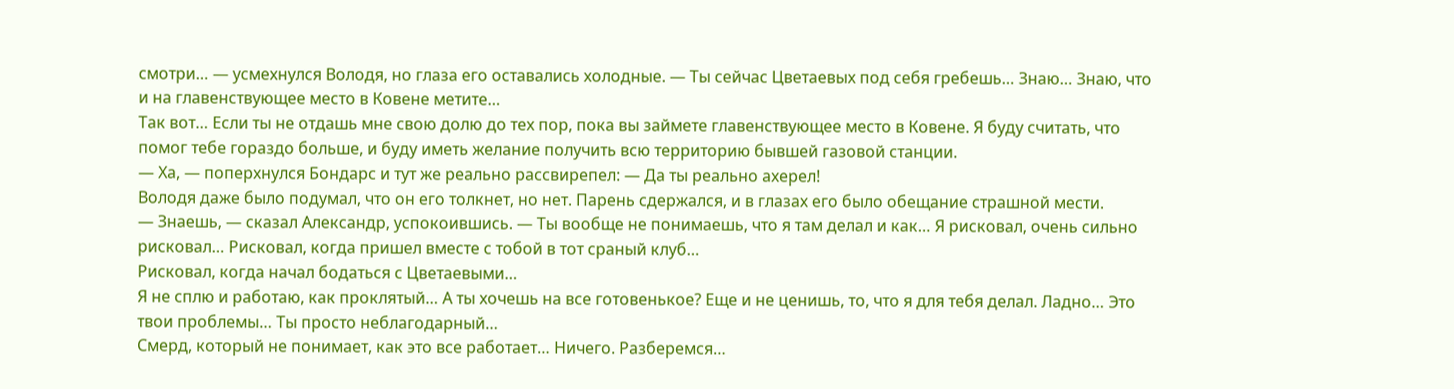смотри… — усмехнулся Володя, но глаза его оставались холодные. — Ты сейчас Цветаевых под себя гребешь… Знаю… Знаю, что и на главенствующее место в Ковене метите…
Так вот… Если ты не отдашь мне свою долю до тех пор, пока вы займете главенствующее место в Ковене. Я буду считать, что помог тебе гораздо больше, и буду иметь желание получить всю территорию бывшей газовой станции.
— Ха, — поперхнулся Бондарс и тут же реально рассвирепел: — Да ты реально ахерел!
Володя даже было подумал, что он его толкнет, но нет. Парень сдержался, и в глазах его было обещание страшной мести.
— Знаешь, — сказал Александр, успокоившись. — Ты вообще не понимаешь, что я там делал и как… Я рисковал, очень сильно рисковал… Рисковал, когда пришел вместе с тобой в тот сраный клуб…
Рисковал, когда начал бодаться с Цветаевыми…
Я не сплю и работаю, как проклятый… А ты хочешь на все готовенькое? Еще и не ценишь, то, что я для тебя делал. Ладно… Это твои проблемы… Ты просто неблагодарный…
Смерд, который не понимает, как это все работает… Ничего. Разберемся…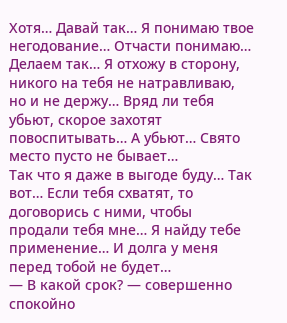Хотя… Давай так… Я понимаю твое негодование… Отчасти понимаю… Делаем так… Я отхожу в сторону, никого на тебя не натравливаю, но и не держу… Вряд ли тебя убьют, скорое захотят повоспитывать… А убьют… Свято место пусто не бывает…
Так что я даже в выгоде буду… Так вот… Если тебя схватят, то договорись с ними, чтобы продали тебя мне… Я найду тебе применение… И долга у меня перед тобой не будет…
— В какой срок? — совершенно спокойно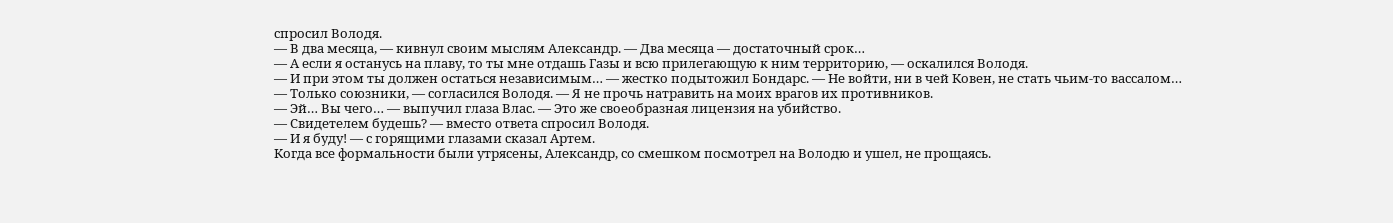спросил Володя.
— В два месяца, — кивнул своим мыслям Александр. — Два месяца — достаточный срок…
— А если я останусь на плаву, то ты мне отдашь Газы и всю прилегающую к ним территорию, — оскалился Володя.
— И при этом ты должен остаться независимым… — жестко подытожил Бондарс. — Не войти, ни в чей Ковен, не стать чьим-то вассалом…
— Только союзники, — согласился Володя. — Я не прочь натравить на моих врагов их противников.
— Эй… Вы чего… — выпучил глаза Влас. — Это же своеобразная лицензия на убийство.
— Свидетелем будешь? — вместо ответа спросил Володя.
— И я буду! — с горящими глазами сказал Артем.
Когда все формальности были утрясены, Александр, со смешком посмотрел на Володю и ушел, не прощаясь.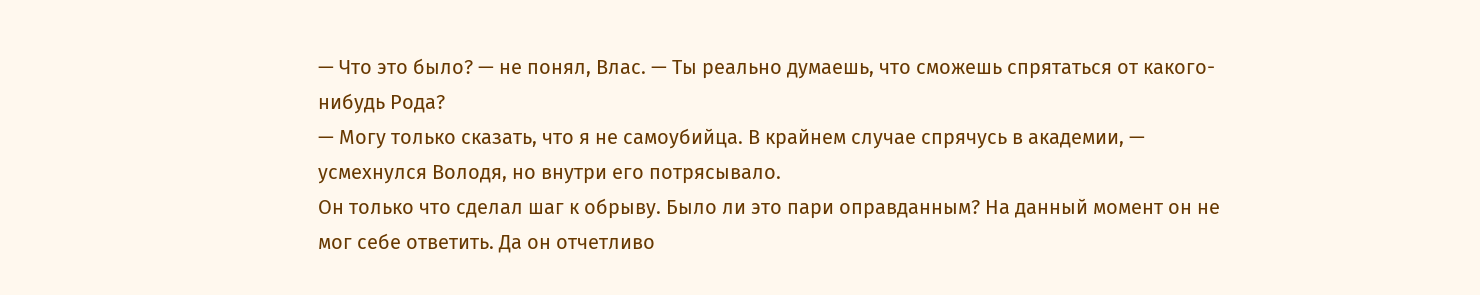— Что это было? — не понял, Влас. — Ты реально думаешь, что сможешь спрятаться от какого-нибудь Рода?
— Могу только сказать, что я не самоубийца. В крайнем случае спрячусь в академии, — усмехнулся Володя, но внутри его потрясывало.
Он только что сделал шаг к обрыву. Было ли это пари оправданным? На данный момент он не мог себе ответить. Да он отчетливо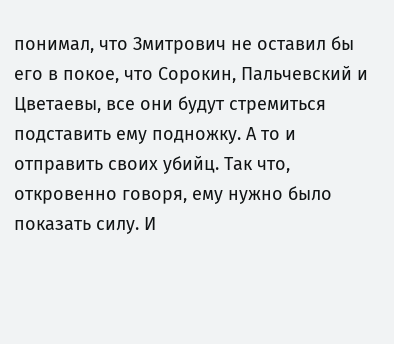понимал, что Змитрович не оставил бы его в покое, что Сорокин, Пальчевский и Цветаевы, все они будут стремиться подставить ему подножку. А то и отправить своих убийц. Так что, откровенно говоря, ему нужно было показать силу. И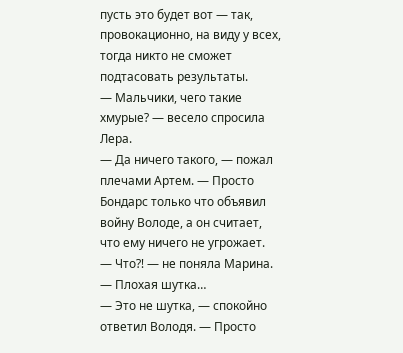пусть это будет вот — так, провокационно, на виду у всех, тогда никто не сможет подтасовать результаты.
— Мальчики, чего такие хмурые? — весело спросила Лера.
— Да ничего такого, — пожал плечами Артем. — Просто Бондарс только что объявил войну Володе, а он считает, что ему ничего не угрожает.
— Что⁈ — не поняла Марина. — Плохая шутка…
— Это не шутка, — спокойно ответил Володя. — Просто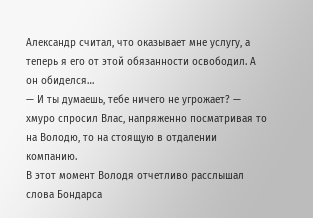Александр считал, что оказывает мне услугу, а теперь я его от этой обязанности освободил. А он обиделся…
— И ты думаешь, тебе ничего не угрожает? — хмуро спросил Влас, напряженно посматривая то на Володю, то на стоящую в отдалении компанию.
В этот момент Володя отчетливо расслышал слова Бондарса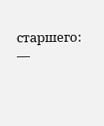старшего: —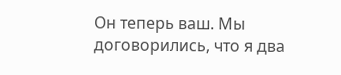Он теперь ваш. Мы договорились, что я два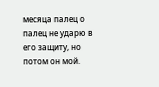месяца палец о палец не ударю в его защиту, но потом он мой.